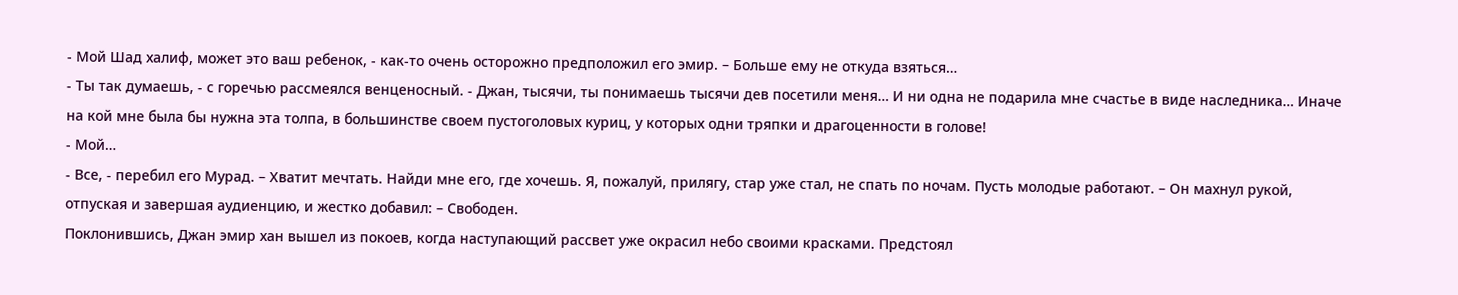- Мой Шад халиф, может это ваш ребенок, - как-то очень осторожно предположил его эмир. – Больше ему не откуда взяться…
- Ты так думаешь, - с горечью рассмеялся венценосный. - Джан, тысячи, ты понимаешь тысячи дев посетили меня… И ни одна не подарила мне счастье в виде наследника… Иначе на кой мне была бы нужна эта толпа, в большинстве своем пустоголовых куриц, у которых одни тряпки и драгоценности в голове!
- Мой…
- Все, - перебил его Мурад. – Хватит мечтать. Найди мне его, где хочешь. Я, пожалуй, прилягу, стар уже стал, не спать по ночам. Пусть молодые работают. – Он махнул рукой, отпуская и завершая аудиенцию, и жестко добавил: – Свободен.
Поклонившись, Джан эмир хан вышел из покоев, когда наступающий рассвет уже окрасил небо своими красками. Предстоял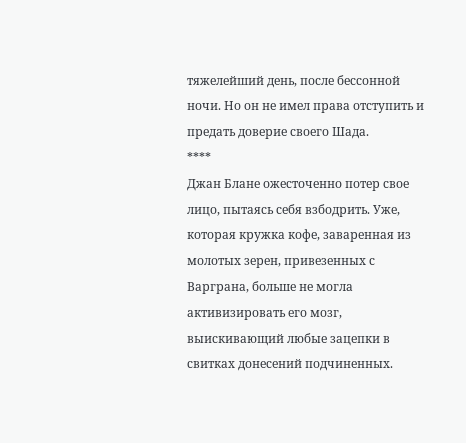тяжелейший день, после бессонной ночи. Но он не имел права отступить и предать доверие своего Шада.
****
Джан Блане ожесточенно потер свое лицо, пытаясь себя взбодрить. Уже, которая кружка кофе, заваренная из молотых зерен, привезенных с Варграна, больше не могла активизировать его мозг, выискивающий любые зацепки в свитках донесений подчиненных.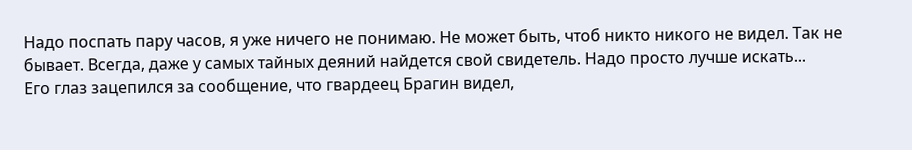Надо поспать пару часов, я уже ничего не понимаю. Не может быть, чтоб никто никого не видел. Так не бывает. Всегда, даже у самых тайных деяний найдется свой свидетель. Надо просто лучше искать...
Его глаз зацепился за сообщение, что гвардеец Брагин видел,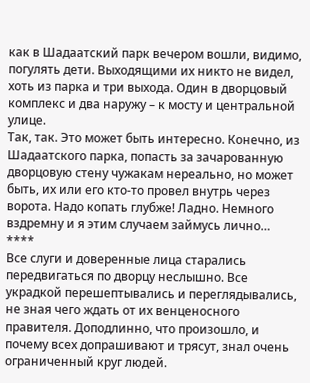как в Шадаатский парк вечером вошли, видимо, погулять дети. Выходящими их никто не видел, хоть из парка и три выхода. Один в дворцовый комплекс и два наружу – к мосту и центральной улице.
Так, так. Это может быть интересно. Конечно, из Шадаатского парка, попасть за зачарованную дворцовую стену чужакам нереально, но может быть, их или его кто-то провел внутрь через ворота. Надо копать глубже! Ладно. Немного вздремну и я этим случаем займусь лично…
****
Все слуги и доверенные лица старались передвигаться по дворцу неслышно. Все украдкой перешептывались и переглядывались, не зная чего ждать от их венценосного правителя. Доподлинно, что произошло, и почему всех допрашивают и трясут, знал очень ограниченный круг людей.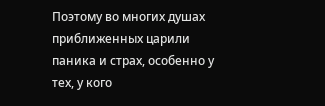Поэтому во многих душах приближенных царили паника и страх, особенно у тех, у кого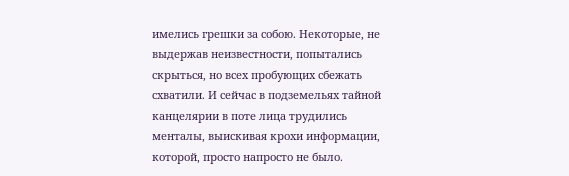имелись грешки за собою. Некоторые, не выдержав неизвестности, попытались скрыться, но всех пробующих сбежать схватили. И сейчас в подземельях тайной канцелярии в поте лица трудились менталы, выискивая крохи информации, которой, просто напросто не было.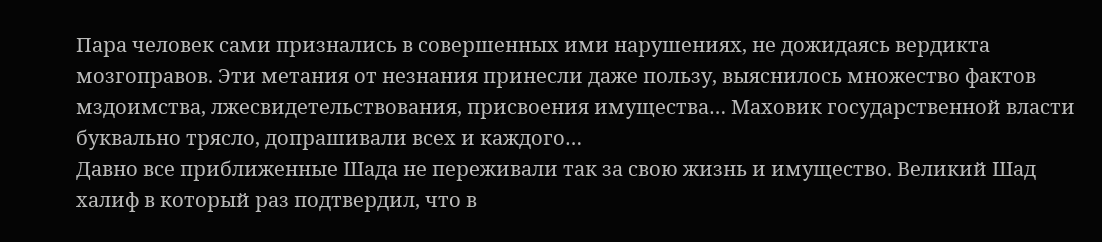Пара человек сами признались в совершенных ими нарушениях, не дожидаясь вердикта мозгоправов. Эти метания от незнания принесли даже пользу, выяснилось множество фактов мздоимства, лжесвидетельствования, присвоения имущества… Маховик государственной власти буквально трясло, допрашивали всех и каждого…
Давно все приближенные Шада не переживали так за свою жизнь и имущество. Великий Шад халиф в который раз подтвердил, что в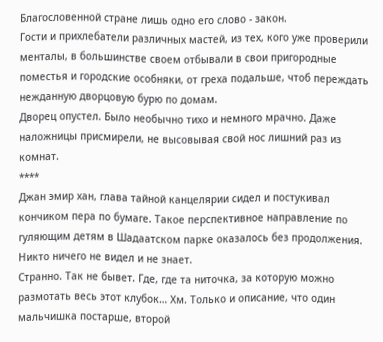Благословенной стране лишь одно его слово - закон.
Гости и прихлебатели различных мастей, из тех, кого уже проверили менталы, в большинстве своем отбывали в свои пригородные поместья и городские особняки, от греха подальше, чтоб переждать нежданную дворцовую бурю по домам.
Дворец опустел. Было необычно тихо и немного мрачно. Даже наложницы присмирели, не высовывая свой нос лишний раз из комнат.
****
Джан эмир хан, глава тайной канцелярии сидел и постукивал кончиком пера по бумаге. Такое перспективное направление по гуляющим детям в Шадаатском парке оказалось без продолжения. Никто ничего не видел и не знает.
Странно. Так не бывет. Где, где та ниточка, за которую можно размотать весь этот клубок… Хм. Только и описание, что один мальчишка постарше, второй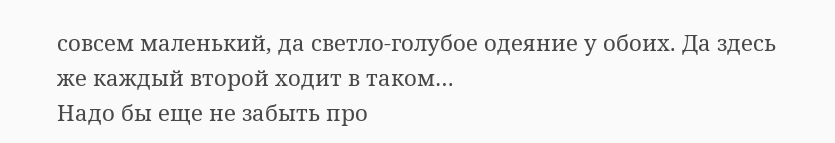совсем маленький, да светло-голубое одеяние у обоих. Да здесь же каждый второй ходит в таком…
Надо бы еще не забыть про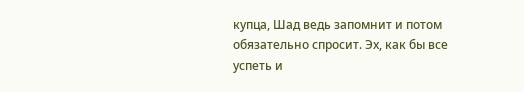купца, Шад ведь запомнит и потом обязательно спросит. Эх, как бы все успеть и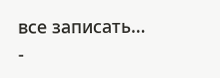все записать…
-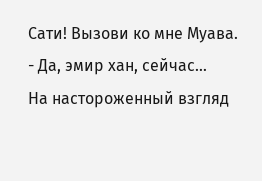Сати! Вызови ко мне Муава.
- Да, эмир хан, сейчас…
На настороженный взгляд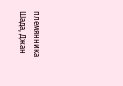племянника Шада, Джан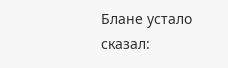Блане устало сказал: